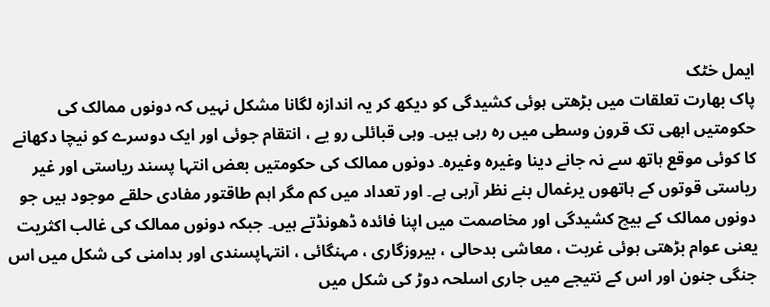ایمل خٹک
پاک بھارت تعلقات میں بڑھتی ہوئی کشیدگی کو دیکھ کر یہ اندازہ لگانا مشکل نہیں کہ دونوں ممالک کی حکومتیں ابھی تک قرون وسطی میں رہ رہی ہیں۔ وہی قبائلی رو یے ، انتقام جوئی اور ایک دوسرے کو نیچا دکھانے کا کوئی موقع ہاتھ سے نہ جانے دینا وغیرہ وغیرہ۔ دونوں ممالک کی حکومتیں بعض انتہا پسند ریاستی اور غیر ریاستی قوتوں کے ہاتھوں یرغمال بنے نظر آرہی ہے۔ اور تعداد میں کم مگر اہم طاقتور مفادی حلقے موجود ہیں جو دونوں ممالک کے بیچ کشیدگی اور مخاصمت میں اپنا فائدہ ڈھونڈتے ہیں۔ جبکہ دونوں ممالک کی غالب اکثریت یعنی عوام بڑھتی ہوئی غربت ، معاشی بدحالی ، بیروزگاری ، مہنگائی ، انتہاپسندی اور بدامنی کی شکل میں اس جنگی جنون اور اس کے نتیجے میں جاری اسلحہ دوڑ کی شکل میں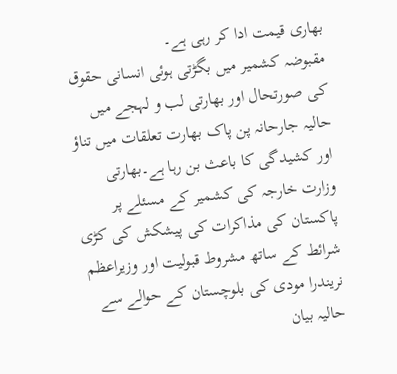بھاری قیمت ادا کر رہی ہے۔
مقبوضہ کشمیر میں بگڑتی ہوئی انسانی حقوق کی صورتحال اور بھارتی لب و لہجے میں حالیہ جارحانہ پن پاک بھارت تعلقات میں تناؤ اور کشیدگی کا باعث بن رہا ہے۔بھارتی وزارت خارجہ کی کشمیر کے مسئلے پر پاکستان کی مذاکرات کی پیشکش کی کڑی شرائط کے ساتھ مشروط قبولیت اور وزیراعظم نریندرا مودی کی بلوچستان کے حوالے سے حالیہ بیان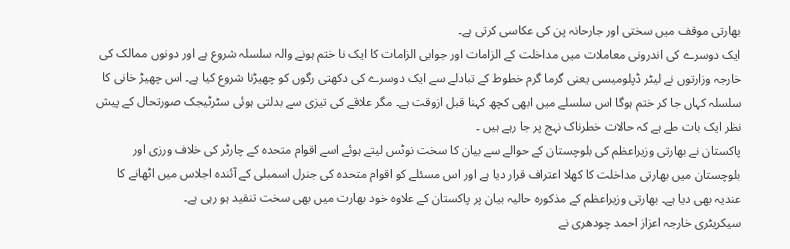بھارتی موقف میں سختی اور جارحانہ پن کی عکاسی کرتی ہے۔
ایک دوسرے کی اندرونی معاملات میں مداخلت کے الزامات اور جوابی الزامات کا ایک نا ختم ہونے والہ سلسلہ شروع ہے اور دونوں ممالک کی خارجہ وزارتوں نے لیٹر ڈپلومیسی یعنی گرما گرم خطوط کے تبادلے سے ایک دوسرے کی دکھتی رگوں کو چھیڑنا شروع کیا ہے۔ اس چھیڑ خانی کا سلسلہ کہاں جا کر ختم ہوگا اس سلسلے میں ابھی کچھ کہنا قبل ازوقت ہے۔ مگر علاقے کی تیزی سے بدلتی ہوئی سٹرٹیجک صورتحال کے پیش نظر ایک بات طے ہے کہ حالات خطرناک نہج پر جا رہے ہیں ۔
پاکستان نے بھارتی وزیراعظم کی بلوچستان کے حوالے سے بیان کا سخت نوٹس لیتے ہوئے اسے اقوام متحدہ کے چارٹر کی خلاف ورزی اور بلوچستان میں بھارتی مداخلت کا کھلا اعتراف قرار دیا ہے اور اس مسئلے کو اقوام متحدہ کی جنرل اسمبلی کے آئندہ اجلاس میں اٹھانے کا عندیہ بھی دیا ہے۔ بھارتی وزیراعظم کے مذکورہ حالیہ بیان پر پاکستان کے علاوہ خود بھارت میں بھی سخت تنقید ہو رہی ہے۔
سیکریٹری خارجہ اعزاز احمد چودھری نے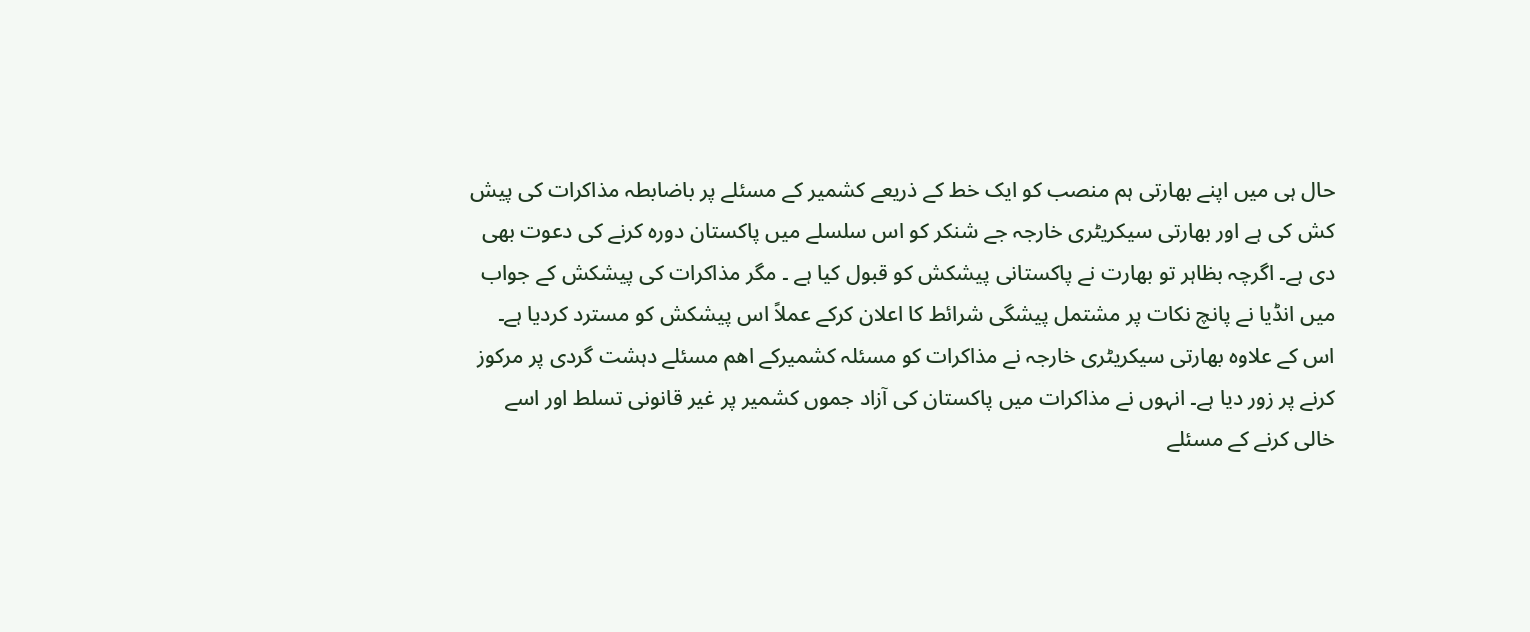حال ہی میں اپنے بھارتی ہم منصب کو ایک خط کے ذریعے کشمیر کے مسئلے پر باضابطہ مذاکرات کی پیش کش کی ہے اور بھارتی سیکریٹری خارجہ جے شنکر کو اس سلسلے میں پاکستان دورہ کرنے کی دعوت بھی دی ہے۔ اگرچہ بظاہر تو بھارت نے پاکستانی پیشکش کو قبول کیا ہے ۔ مگر مذاکرات کی پیشکش کے جواب میں انڈیا نے پانچ نکات پر مشتمل پیشگی شرائط کا اعلان کرکے عملاً اس پیشکش کو مسترد کردیا ہے۔
اس کے علاوہ بھارتی سیکریٹری خارجہ نے مذاکرات کو مسئلہ کشمیرکے اھم مسئلے دہشت گردی پر مرکوز کرنے پر زور دیا ہے۔ انہوں نے مذاکرات میں پاکستان کی آزاد جموں کشمیر پر غیر قانونی تسلط اور اسے خالی کرنے کے مسئلے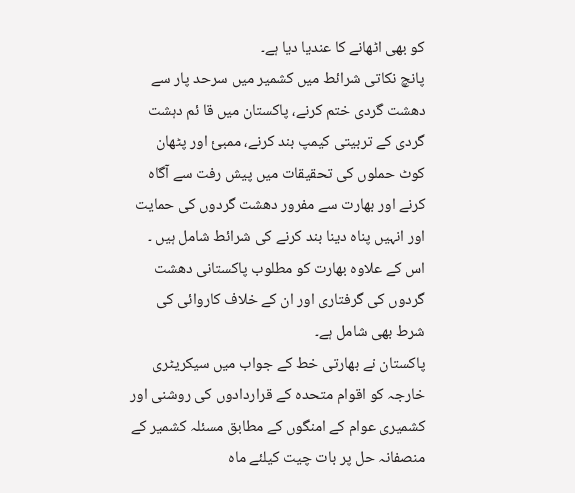کو بھی اٹھانے کا عندیا دیا ہے۔
پانچ نکاتی شرائط میں کشمیر میں سرحد پار سے دھشت گردی ختم کرنے، پاکستان میں قا ئم دہشت گردی کے تربیتی کیمپ بند کرنے، ممبئ اور پٹھان کوٹ حملوں کی تحقیقات میں پیش رفت سے آگاہ کرنے اور بھارت سے مفرور دھشت گردوں کی حمایت اور انہیں پناہ دینا بند کرنے کی شرائط شامل ہیں ۔ اس کے علاوہ بھارت کو مطلوب پاکستانی دھشت گردوں کی گرفتاری اور ان کے خلاف کاروائی کی شرط بھی شامل ہے۔
پاکستان نے بھارتی خط کے جواب میں سیکریٹری خارجہ کو اقوام متحدہ کے قراردادوں کی روشنی اور کشمیری عوام کے امنگوں کے مطابق مسئلہ کشمیر کے منصفانہ حل پر بات چیت کیلئے ماہ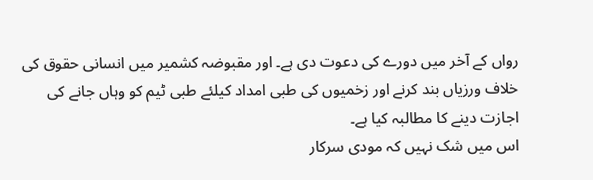رواں کے آخر میں دورے کی دعوت دی ہے۔ اور مقبوضہ کشمیر میں انسانی حقوق کی خلاف ورزیاں بند کرنے اور زخمیوں کی طبی امداد کیلئے طبی ٹیم کو وہاں جانے کی اجازت دینے کا مطالبہ کیا ہے۔
اس میں شک نہیں کہ مودی سرکار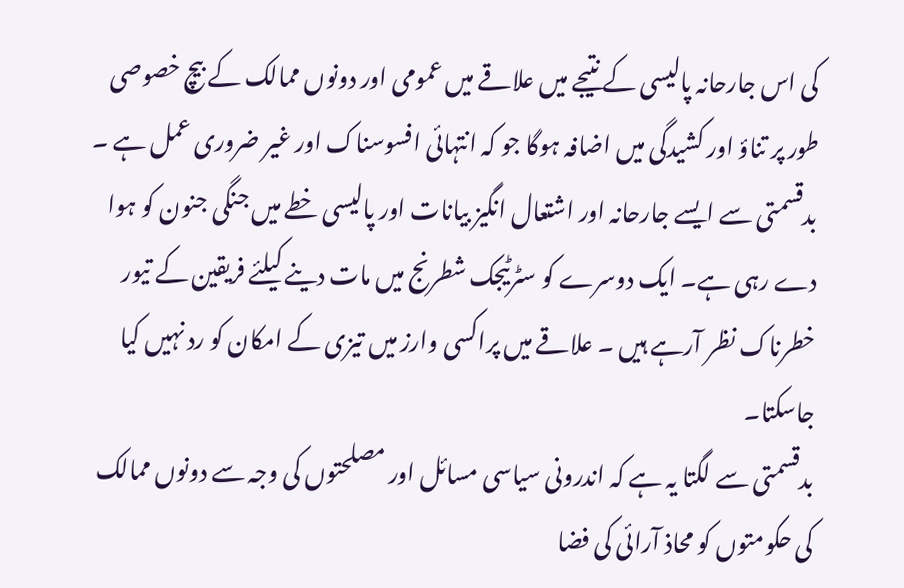کی اس جارحانہ پالیسی کے نتیجے میں علاقے میں عمومی اور دونوں ممالک کے بیچ خصوصی طور پر تناؤ اور کشیدگی میں اضافہ ہوگا جو کہ انتہائی افسوسناک اور غیر ضروری عمل ہے ۔ بدقسمتی سے ایسے جارحانہ اور اشتعال انگیز بیانات اور پالیسی خطے میں جنگی جنون کو ہوا دے رہی ہے۔ ایک دوسرے کو سٹرٹیجک شطرنج میں مات دینے کیلئے فریقین کے تیور خطرناک نظر آرہے ہیں ۔ علاقے میں پراکسی وارز میں تیزی کے امکان کو رد نہیں کیا جاسکتا۔
بدقسمتی سے لگتا یہ ہے کہ اندرونی سیاسی مسائل اور مصلحتوں کی وجہ سے دونوں ممالک کی حکومتوں کو محاذ آرائی کی فضا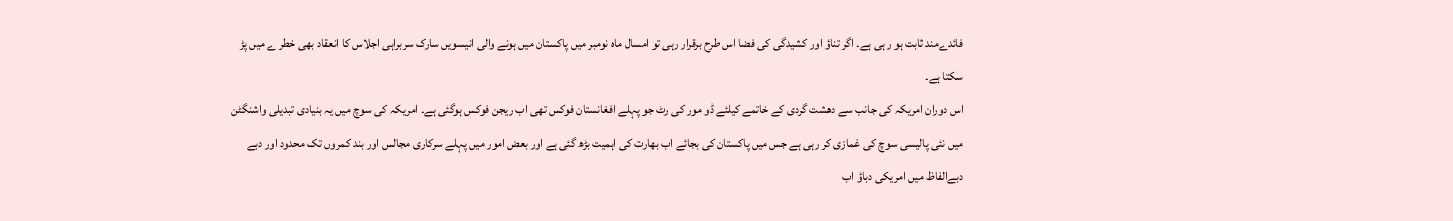فائدےمند ثابت ہو ر ہی ہے۔ اگر تناؤ اور کشیدگی کی فضا اس طرح برقرار رہی تو امسال ماہ نومبر میں پاکستان میں ہونے والی انیسویں سارک سربراہی اجلاس کا انعقاد بھی خطر ے میں پڑ سکتا ہے۔
اس دوران امریکہ کی جانب سے دھشت گردی کے خاتمے کیلئے ڈو مور کی رٹ جو پہلے افغانستان فوکس تھی اب ریجن فوکس ہوگئی ہے۔ امریکہ کی سوچ میں یہ بنیادی تبدیلی واشنگٹن میں نئی پالیسی سوچ کی غمازی کر رہی ہے جس میں پاکستان کی بجائے اب بھارت کی اہمیت بڑھ گئی ہے اور بعض امور میں پہلے سرکاری مجالس اور بند کمروں تک محدود اور دبے دبےالفاظ میں امریکی دباؤ اب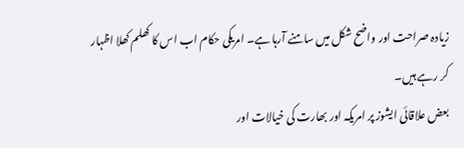زیادہ صراحت اور واضح شکل میں سامنے آرہا ہے۔ امریکی حکام اب اس کا کھلم کھلا اظہار کر رہے ہیں۔
بعض علاقائی ایشوز پر امریکہ اور بھارت کی خیالات اور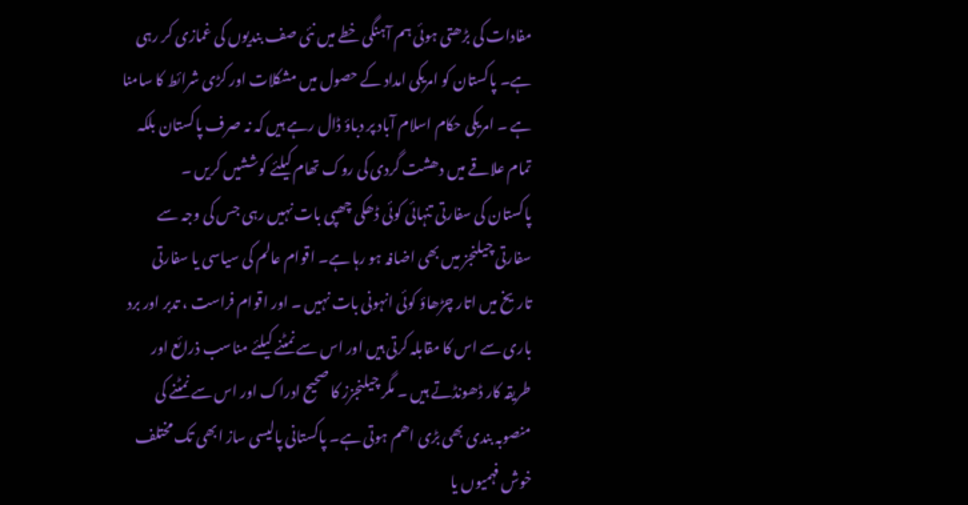مفادات کی بڑھتی ہوئی ہم آہنگی خطے میں نئی صف بندیوں کی غمازی کر رہی ہے۔ پاکستان کو امریکی امداد کے حصول میں مشکلات اور کڑی شرائط کا سامنا ہے ۔ امریکی حکام اسلام آباد پر دباؤ ڈال رہے ہیں کہ نہ صرف پاکستان بلکہ تمام علاقے میں دھشت گردی کی روک تھام کیلئے کوششیں کریں ۔
پاکستان کی سفارتی تنہائی کوئی ڈھکی چھپی بات نہیں رہی جس کی وجہ سے سفارتی چیلنجز میں بھی اضافہ ہو رہا ہے۔ اقوام عالم کی سیاسی یا سفارتی تاریخ میں اتار چڑھاؤ کوئی انہونی بات نہیں ۔ اور اقوام فراست ، تدبر اور برد باری سے اس کا مقابلہ کرتی ہیں اور اس سے نمٹنے کیلئے مناسب ذرائع اور طریقہ کار ڈھونڈتے ہیں ۔ مگر چیلنجزز کا صحیح ادراک اور اس سے نمٹنے کی منصوبہ بندی بھی بڑی اھم ہوتی ہے۔ پاکستانی پالیسی ساز ابھی تک مختلف خوش فہمیوں یا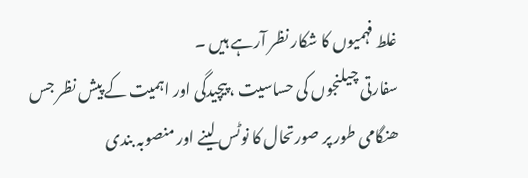غلط فہمیوں کا شکار نظر آرہے ہیں ۔
سفارتی چیلنجوں کی حساسیت ، پیچیدگی اور اہمیت کے پیش نظر جس ھنگامی طور پر صورتحال کا نوٹس لینے اور منصوبہ بندی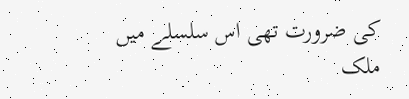کی ضرورت تھی اس سلسلے میں ملک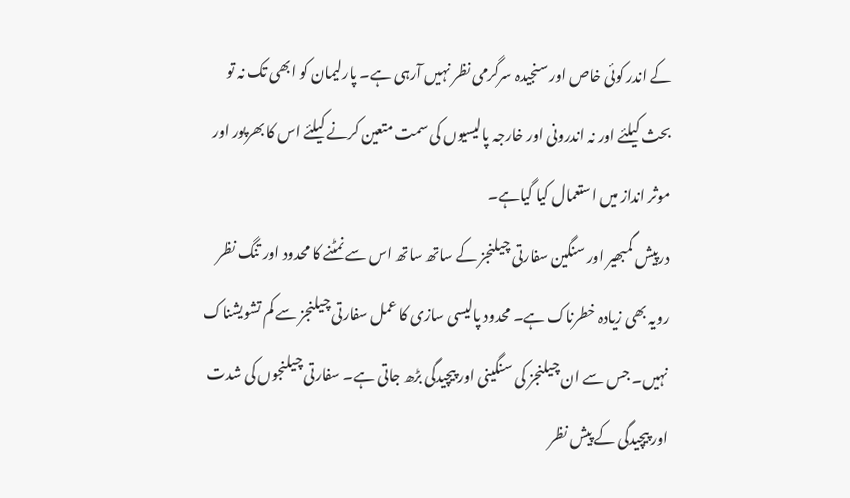کے اندر کوئی خاص اور سنجیدہ سرگرمی نظر نہیں آرہی ہے۔ پارلیمان کو ابھی تک نہ تو بحث کیلئے اور نہ اندرونی اور خارجہ پالیسیوں کی سمت متعین کرنے کیلئے اس کا بھرپور اور موثر انداز میں استعمال کیا گیاہے۔
درپیش گمبھیر اور سنگین سفارتی چیلنجز کے ساتھ ساتھ اس سے نمٹنے کا محدود اور تنگ نظر رویہ بھی زیادہ خطرناک ہے۔ محدود پالیسی سازی کا عمل سفارتی چیلنجز سے کم تشویشناک نہیں۔ جس سے ان چیلنجز کی سنگینی اور پیچیدگی بڑھ جاتی ہے۔ سفارتی چیلنجوں کی شدت اور پیچیدگی کے پیش نظر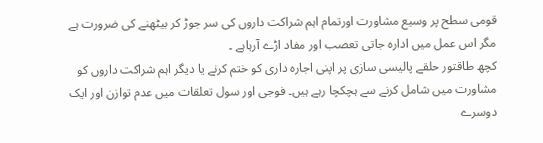قومی سطح پر وسیع مشاورت اورتمام اہم شراکت داروں کی سر جوڑ کر بیٹھنے کی ضرورت ہے مگر اس عمل میں ادارہ جاتی تعصب اور مفاد اڑے آرہاہے ۔
کچھ طاقتور حلقے پالیسی سازی پر اپنی اجارہ داری کو ختم کرنے یا دیگر اہم شراکت داروں کو مشاورت میں شامل کرنے سے ہچکچا رہے ہیں۔ فوجی اور سول تعلقات میں عدم توازن اور ایک دوسرے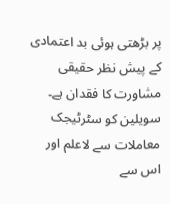پر بڑھتی ہوئی بد اعتمادی کے پیش نظر حقیقی مشاورت کا فقدان ہے۔ سویلین کو سٹرٹیجک معاملات سے لاعلم اور اس سے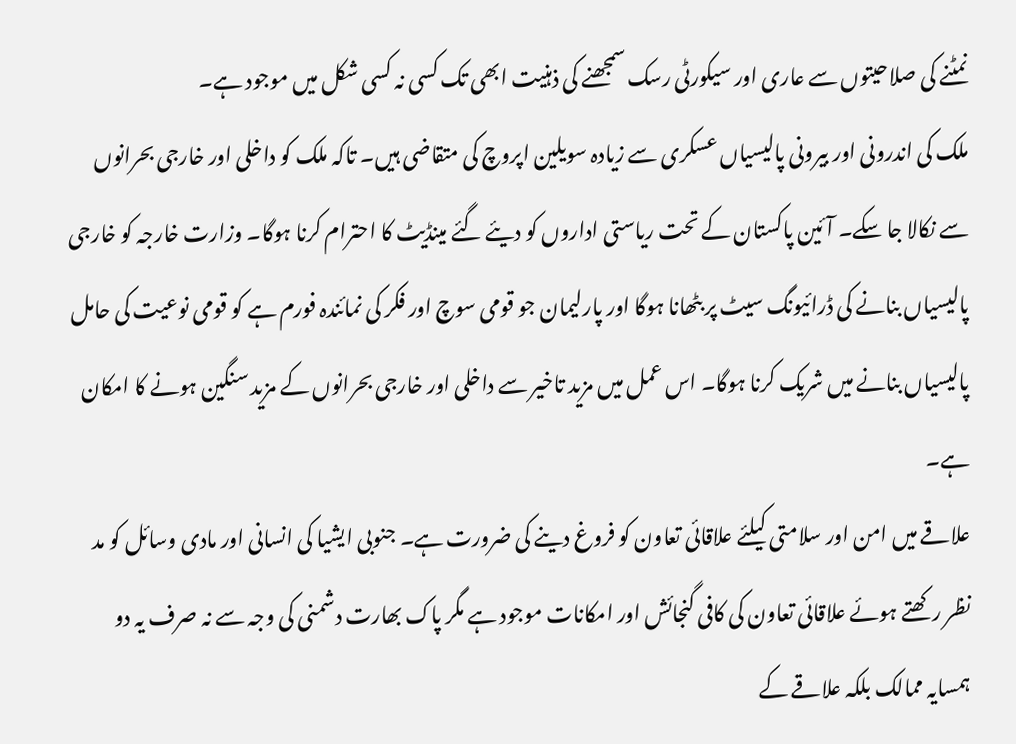نمٹنے کی صلاحیتوں سے عاری اور سیکورٹی رسک سمجھنے کی ذہنیت ابھی تک کسی نہ کسی شکل میں موجود ہے۔
ملک کی اندرونی اور بیرونی پالیسیاں عسکری سے زیادہ سویلین اپروچ کی متقاضی ہیں۔ تاکہ ملک کو داخلی اور خارجی بحرانوں سے نکالا جا سکے۔ آئین پاکستان کے تحت ریاستی اداروں کو دیئے گئے مینڈیٹ کا احترام کرنا ہوگا۔ وزارت خارجہ کو خارجی پالیسیاں بنانے کی ڈرائیونگ سیٹ پر بٹھانا ہوگا اور پارلیمان جو قومی سوچ اور فکر کی نمائندہ فورم ہے کو قومی نوعیت کی حامل پالیسیاں بنانے میں شریک کرنا ہوگا۔ اس عمل میں مزید تاخیر سے داخلی اور خارجی بحرانوں کے مزید سنگین ہونے کا امکان ہے۔
علاقے میں امن اور سلامتی کیلئے علاقائی تعاون کو فروغ دینے کی ضرورت ہے۔ جنوبی ایشیا کی انسانی اور مادی وسائل کو مد نظر رکھتے ہوئے علاقائی تعاون کی کافی گنجائش اور امکانات موجود ہے مگر پاک بھارت دشمنی کی وجہ سے نہ صرف یہ دو ہمسایہ ممالک بلکہ علاقے کے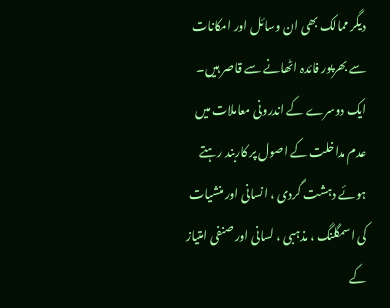دیگر ممالک بھی ان وسائل اور امکانات سے بھرپور فائدہ اٹھانے سے قاصر ہیں۔
ایک دوسرے کے اندرونی معاملات میں عدم مداخلت کے اصول پر کاربند رہتے ہوئے دہشت گردی ، انسانی اور منشیات کی اسمگلنگ ، مذہبی ، لسانی اور صنفی امتیاز کے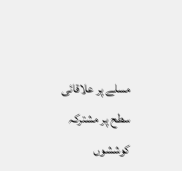مسلے پر علاقائی سطح پر مشترکہ کوششوں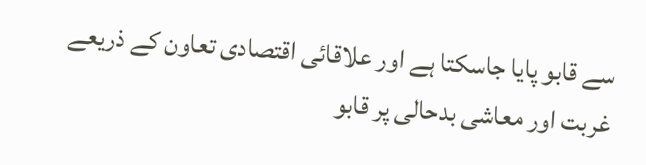سے قابو پایا جاسکتا ہے اور علاقائی اقتصادی تعاون کے ذریعے غربت اور معاشی بدحالی پر قابو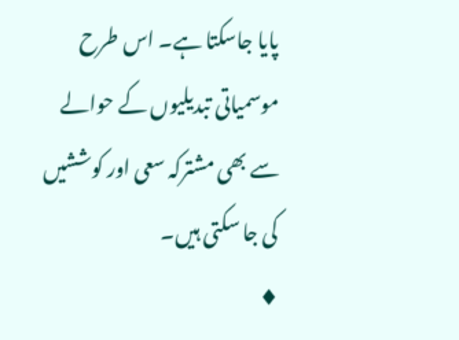پایا جاسکتا ہے۔ اس طرح موسمیاتی تبدیلیوں کے حوالے سے بھی مشترکہ سعی اور کوششیں کی جا سکتی ہیں۔
♦